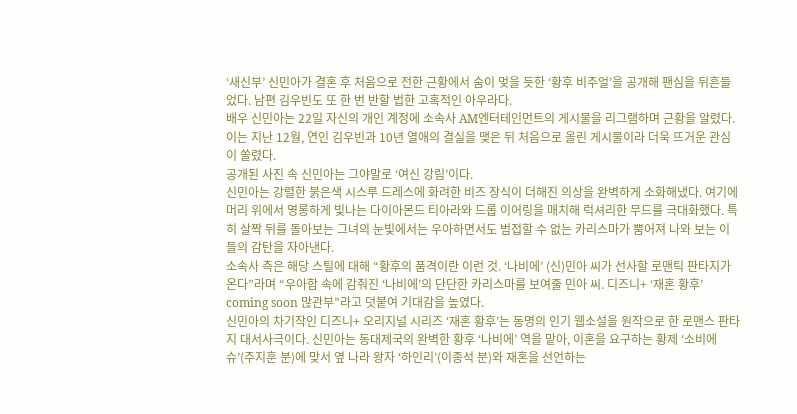‘새신부’ 신민아가 결혼 후 처음으로 전한 근황에서 숨이 멎을 듯한 ‘황후 비주얼’을 공개해 팬심을 뒤흔들었다. 남편 김우빈도 또 한 번 반할 법한 고혹적인 아우라다.
배우 신민아는 22일 자신의 개인 계정에 소속사 AM엔터테인먼트의 게시물을 리그램하며 근황을 알렸다. 이는 지난 12월, 연인 김우빈과 10년 열애의 결실을 맺은 뒤 처음으로 올린 게시물이라 더욱 뜨거운 관심이 쏠렸다.
공개된 사진 속 신민아는 그야말로 ‘여신 강림’이다.
신민아는 강렬한 붉은색 시스루 드레스에 화려한 비즈 장식이 더해진 의상을 완벽하게 소화해냈다. 여기에 머리 위에서 영롱하게 빛나는 다이아몬드 티아라와 드롭 이어링을 매치해 럭셔리한 무드를 극대화했다. 특히 살짝 뒤를 돌아보는 그녀의 눈빛에서는 우아하면서도 범접할 수 없는 카리스마가 뿜어져 나와 보는 이들의 감탄을 자아낸다.
소속사 측은 해당 스틸에 대해 “황후의 품격이란 이런 것. ‘나비에’ (신)민아 씨가 선사할 로맨틱 판타지가 온다”라며 “우아함 속에 감춰진 ‘나비에’의 단단한 카리스마를 보여줄 민아 씨. 디즈니+ ‘재혼 황후’ coming soon 많관부”라고 덧붙여 기대감을 높였다.
신민아의 차기작인 디즈니+ 오리지널 시리즈 ‘재혼 황후’는 동명의 인기 웹소설을 원작으로 한 로맨스 판타지 대서사극이다. 신민아는 동대제국의 완벽한 황후 ‘나비에’ 역을 맡아, 이혼을 요구하는 황제 ‘소비에슈’(주지훈 분)에 맞서 옆 나라 왕자 ‘하인리’(이종석 분)와 재혼을 선언하는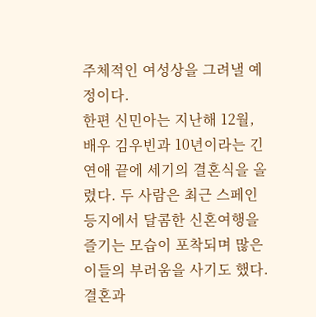주체적인 여성상을 그려낼 예정이다.
한편 신민아는 지난해 12월, 배우 김우빈과 10년이라는 긴 연애 끝에 세기의 결혼식을 올렸다. 두 사람은 최근 스페인 등지에서 달콤한 신혼여행을 즐기는 모습이 포착되며 많은 이들의 부러움을 사기도 했다. 결혼과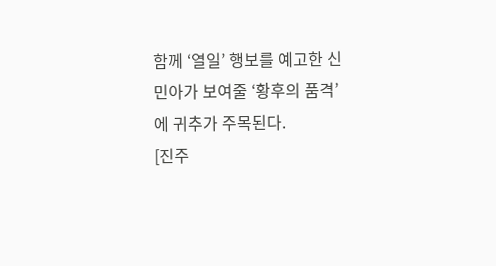함께 ‘열일’ 행보를 예고한 신민아가 보여줄 ‘황후의 품격’에 귀추가 주목된다.
[진주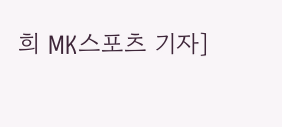희 MK스포츠 기자]